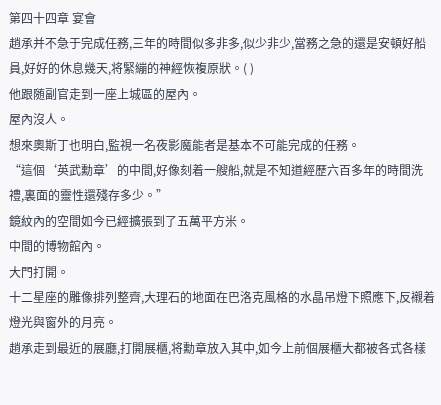第四十四章 宴會
趙承并不急于完成任務,三年的時間似多非多,似少非少,當務之急的還是安頓好船員,好好的休息幾天,将緊繃的神經恢複原狀。( )
他跟随副官走到一座上城區的屋內。
屋內沒人。
想來奧斯丁也明白,監視一名夜影魔能者是基本不可能完成的任務。
“這個‘英武勳章’的中間,好像刻着一艘船,就是不知道經歷六百多年的時間洗禮,裏面的靈性還殘存多少。”
鏡紋內的空間如今已經擴張到了五萬平方米。
中間的博物館內。
大門打開。
十二星座的雕像排列整齊,大理石的地面在巴洛克風格的水晶吊燈下照應下,反襯着燈光與窗外的月亮。
趙承走到最近的展廳,打開展櫃,将勳章放入其中,如今上前個展櫃大都被各式各樣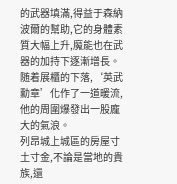的武器填滿,得益于森納波爾的幫助,它的身體素質大幅上升,魔能也在武器的加持下逐漸增長。
随着展櫃的下落,‘英武勳章’化作了一道暖流,他的周圍爆發出一股龐大的氣浪。
列昂城上城區的房屋寸土寸金,不論是當地的貴族,還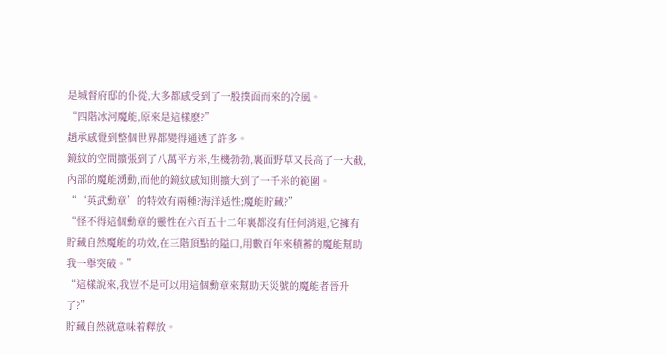是城督府邸的仆從,大多都感受到了一股撲面而來的冷風。
“四階冰河魔能,原來是這樣麽?”
趙承感覺到整個世界都變得通透了許多。
鏡紋的空間擴張到了八萬平方米,生機勃勃,裏面野草又長高了一大截,內部的魔能湧動,而他的鏡紋感知則擴大到了一千米的範圍。
“‘英武勳章’的特效有兩種?海洋适性;魔能貯藏?”
“怪不得這個勳章的靈性在六百五十二年裏都沒有任何消退,它擁有貯藏自然魔能的功效,在三階頂點的隘口,用數百年來積蓄的魔能幫助我一舉突破。”
“這樣說來,我豈不是可以用這個勳章來幫助天災號的魔能者晉升了?”
貯藏自然就意味着釋放。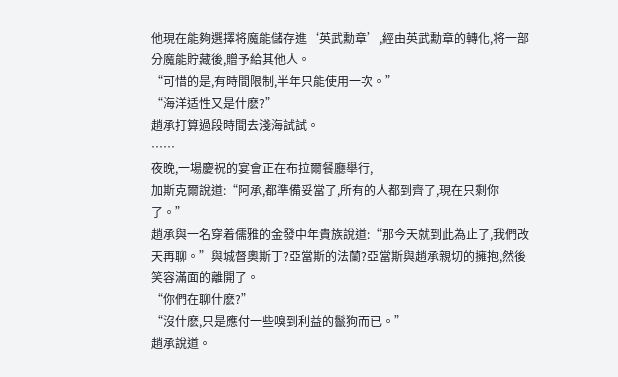他現在能夠選擇将魔能儲存進‘英武勳章’,經由英武勳章的轉化,将一部分魔能貯藏後,贈予給其他人。
“可惜的是,有時間限制,半年只能使用一次。”
“海洋适性又是什麽?”
趙承打算過段時間去淺海試試。
……
夜晚,一場慶祝的宴會正在布拉爾餐廳舉行,
加斯克爾說道:“阿承,都準備妥當了,所有的人都到齊了,現在只剩你了。”
趙承與一名穿着儒雅的金發中年貴族說道:“那今天就到此為止了,我們改天再聊。”與城督奧斯丁?亞當斯的法蘭?亞當斯與趙承親切的擁抱,然後笑容滿面的離開了。
“你們在聊什麽?”
“沒什麽,只是應付一些嗅到利益的鬣狗而已。”
趙承說道。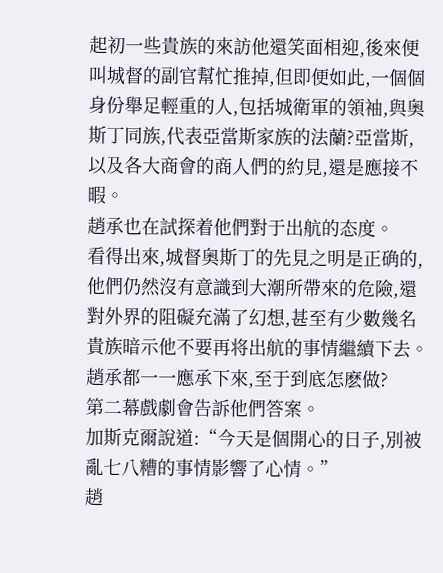起初一些貴族的來訪他還笑面相迎,後來便叫城督的副官幫忙推掉,但即便如此,一個個身份舉足輕重的人,包括城衛軍的領袖,與奧斯丁同族,代表亞當斯家族的法蘭?亞當斯,以及各大商會的商人們的約見,還是應接不暇。
趙承也在試探着他們對于出航的态度。
看得出來,城督奧斯丁的先見之明是正确的,他們仍然沒有意識到大潮所帶來的危險,還對外界的阻礙充滿了幻想,甚至有少數幾名貴族暗示他不要再将出航的事情繼續下去。
趙承都一一應承下來,至于到底怎麽做?
第二幕戲劇會告訴他們答案。
加斯克爾說道:“今天是個開心的日子,別被亂七八糟的事情影響了心情。”
趙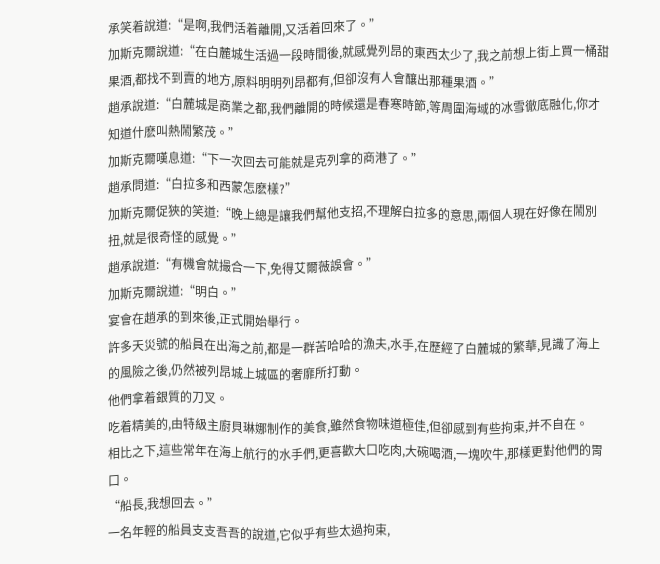承笑着說道:“是啊,我們活着離開,又活着回來了。”
加斯克爾說道:“在白麓城生活過一段時間後,就感覺列昂的東西太少了,我之前想上街上買一桶甜果酒,都找不到賣的地方,原料明明列昂都有,但卻沒有人會釀出那種果酒。”
趙承說道:“白麓城是商業之都,我們離開的時候還是春寒時節,等周圍海域的冰雪徹底融化,你才知道什麽叫熱鬧繁茂。”
加斯克爾嘆息道:“下一次回去可能就是克列拿的商港了。”
趙承問道:“白拉多和西蒙怎麽樣?”
加斯克爾促狹的笑道:“晚上總是讓我們幫他支招,不理解白拉多的意思,兩個人現在好像在鬧別扭,就是很奇怪的感覺。”
趙承說道:“有機會就撮合一下,免得艾爾薇誤會。”
加斯克爾說道:“明白。”
宴會在趙承的到來後,正式開始舉行。
許多天災號的船員在出海之前,都是一群苦哈哈的漁夫,水手,在歷經了白麓城的繁華,見識了海上的風險之後,仍然被列昂城上城區的奢靡所打動。
他們拿着銀質的刀叉。
吃着精美的,由特級主廚貝琳娜制作的美食,雖然食物味道極佳,但卻感到有些拘束,并不自在。
相比之下,這些常年在海上航行的水手們,更喜歡大口吃肉,大碗喝酒,一塊吹牛,那樣更對他們的胃口。
“船長,我想回去。”
一名年輕的船員支支吾吾的說道,它似乎有些太過拘束,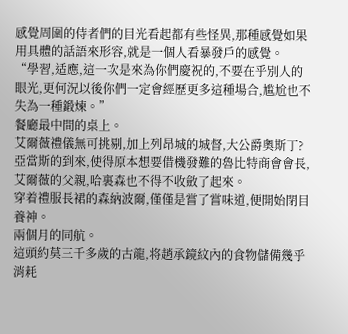感覺周圍的侍者們的目光看起都有些怪異,那種感覺如果用具體的話語來形容,就是一個人看暴發戶的感覺。
“學習,适應,這一次是來為你們慶祝的,不要在乎別人的眼光,更何況以後你們一定會經歷更多這種場合,尴尬也不失為一種鍛煉。”
餐廳最中間的桌上。
艾爾薇禮儀無可挑剔,加上列昂城的城督,大公爵奧斯丁?亞當斯的到來,使得原本想要借機發難的魯比特商會會長,艾爾薇的父親,哈裏森也不得不收斂了起來。
穿着禮服長裙的森納波爾,僅僅是嘗了嘗味道,便開始閉目養神。
兩個月的同航。
這頭約莫三千多歲的古龍,将趙承鏡紋內的食物儲備幾乎消耗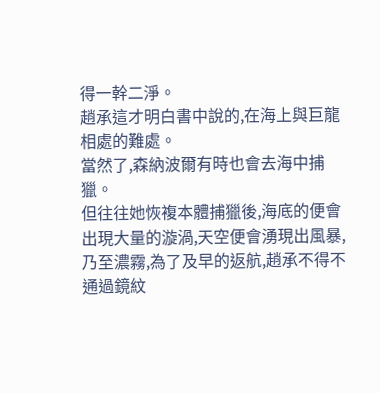得一幹二淨。
趙承這才明白書中說的,在海上與巨龍相處的難處。
當然了,森納波爾有時也會去海中捕獵。
但往往她恢複本體捕獵後,海底的便會出現大量的漩渦,天空便會湧現出風暴,乃至濃霧,為了及早的返航,趙承不得不通過鏡紋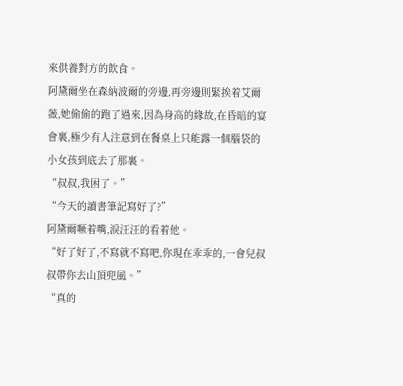來供養對方的飲食。
阿黛爾坐在森納波爾的旁邊,再旁邊則緊挨着艾爾薇,她偷偷的跑了過來,因為身高的緣故,在昏暗的宴會裏,極少有人注意到在餐桌上只能露一個腦袋的小女孩到底去了那裏。
“叔叔,我困了。”
“今天的讀書筆記寫好了?”
阿黛爾噘着嘴,淚汪汪的看着他。
“好了好了,不寫就不寫吧,你現在乖乖的,一會兒叔叔帶你去山頂兜風。”
“真的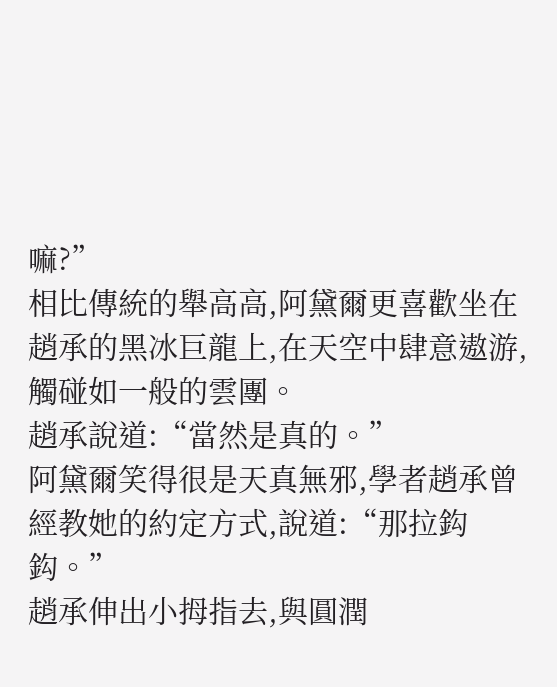嘛?”
相比傳統的舉高高,阿黛爾更喜歡坐在趙承的黑冰巨龍上,在天空中肆意遨游,觸碰如一般的雲團。
趙承說道:“當然是真的。”
阿黛爾笑得很是天真無邪,學者趙承曾經教她的約定方式,說道:“那拉鈎鈎。”
趙承伸出小拇指去,與圓潤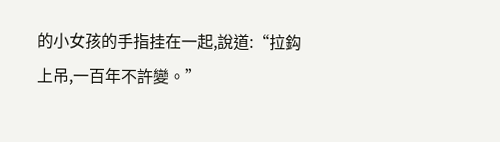的小女孩的手指挂在一起,說道:“拉鈎上吊,一百年不許變。”